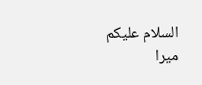السلام علیکم میرا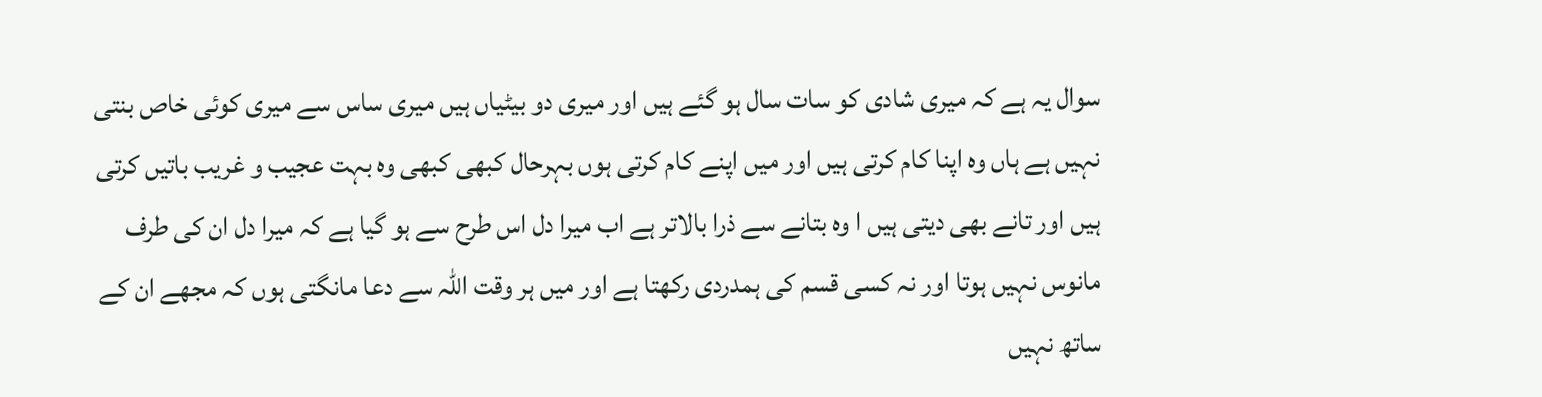سوال یہ ہے کہ میری شادی کو سات سال ہو گئے ہیں اور میری دو بیٹیاں ہیں میری ساس سے میری کوئی خاص بنتی نہیں ہے ہاں وہ اپنا کام کرتی ہیں اور میں اپنے کام کرتی ہوں بہرحال کبھی کبھی وہ بہت عجیب و غریب باتیں کرتی ہیں اور تانے بھی دیتی ہیں ا وہ بتانے سے ذرا بالاتر ہے اب میرا دل اس طرح سے ہو گیا ہے کہ میرا دل ان کی طرف مانوس نہیں ہوتا اور نہ کسی قسم کی ہمدردی رکھتا ہے اور میں ہر وقت اللہ سے دعا مانگتی ہوں کہ مجھے ان کے ساتھ نہیں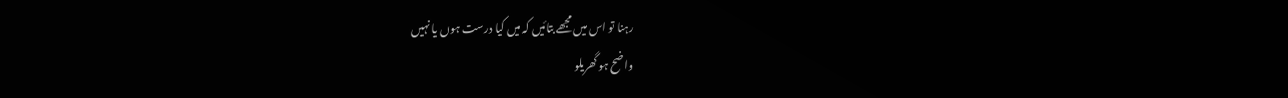رہنا تو اس میں مجھے بتائیں کہ میں کیا درست ہوں یا نہیں
واضح ہو گھریلو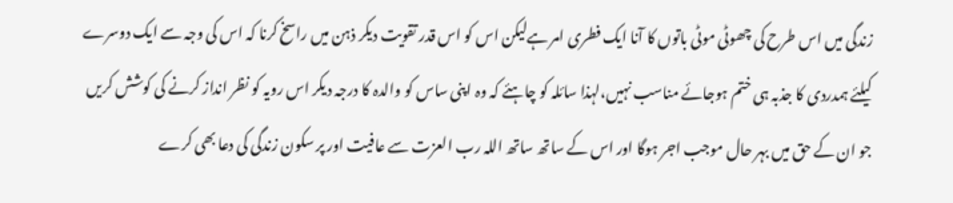زندگی میں اس طرح کی چھوٹی موٹی باتوں کا آنا ایک فطری امر ہےلیکن اس کو اس قدر تقویت دیکر ذہن میں راسخ کرنا کہ اس کی وجہ سے ایک دوسرے کیلئے ہمدردی کا جذبہ ہی ختم ہوجائے مناسب نہیں،لہذا سائلہ کو چاہئے کہ وہ اپنی ساس کو والدہ کا درجہ دیکر اس رویہ کو نظر انداز کرنے کی کوشش کریں جو ان کے حق میں بہر حال موجب اجر ہوگا اور اس کے ساتھ ساتھ اللہ رب العزت سے عافیت اور پر سکون زندگی کی دعا بھی کرے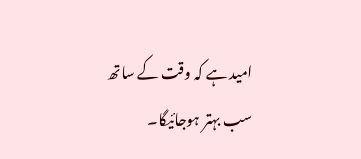امید ہے کہ وقت کے ساتھ سب بہتر ہوجائیگا۔